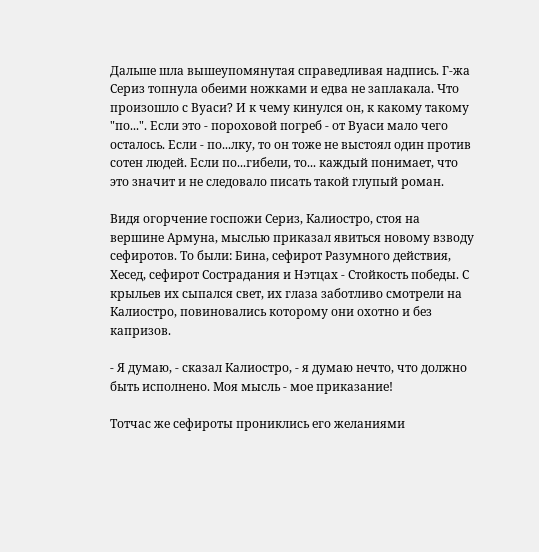Дальше шла вышеупомянутая справедливая надпись. Г-жа Сериз топнула обеими ножками и едва не заплакала. Что произошло с Вуаси? И к чему кинулся он, к какому такому "по...". Если это - пороховой погреб - от Вуаси мало чего осталось. Если - по...лку, то он тоже не выстоял один против сотен людей. Если по...гибели, то... каждый понимает, что это значит и не следовало писать такой глупый роман.

Видя огорчение госпожи Сериз, Калиостро, стоя на вершине Армуна, мыслью приказал явиться новому взводу сефиротов. То были: Бина, сефирот Разумного действия, Хесед, сефирот Сострадания и Нэтцах - Стойкость победы. С крыльев их сыпался свет, их глаза заботливо смотрели на Калиостро, повиновались которому они охотно и без капризов.

- Я думаю, - сказал Калиостро, - я думаю нечто, что должно быть исполнено. Моя мысль - мое приказание!

Тотчас же сефироты прониклись его желаниями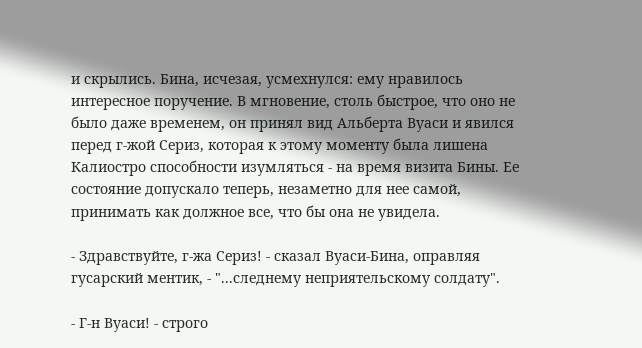и скрылись. Бина, исчезая, усмехнулся: ему нравилось интересное поручение. В мгновение, столь быстрое, что оно не было даже временем, он принял вид Альберта Вуаси и явился перед г-жой Сериз, которая к этому моменту была лишена Калиостро способности изумляться - на время визита Бины. Ее состояние допускало теперь, незаметно для нее самой, принимать как должное все, что бы она не увидела.

- Здравствуйте, г-жа Сериз! - сказал Вуаси-Бина, оправляя гусарский ментик, - "...следнему неприятельскому солдату".

- Г-н Вуаси! - строго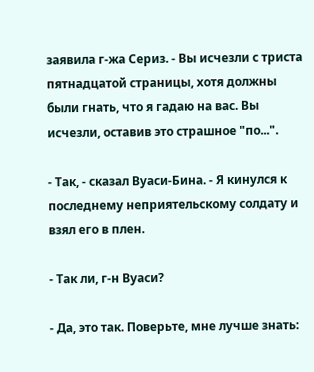заявила г-жа Сериз. - Вы исчезли с триста пятнадцатой страницы, хотя должны были гнать, что я гадаю на вас. Вы исчезли, оставив это страшное "по...".

- Так, - сказал Вуаси-Бина. - Я кинулся к последнему неприятельскому солдату и взял его в плен.

- Так ли, г-н Вуаси?

- Да, это так. Поверьте, мне лучше знать: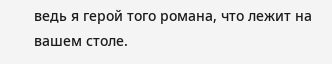ведь я герой того романа, что лежит на вашем столе.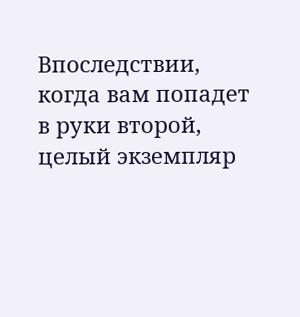Впоследствии, когда вам попадет в руки второй, целый экземпляр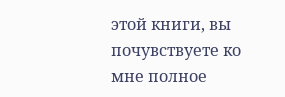этой книги, вы почувствуете ко мне полное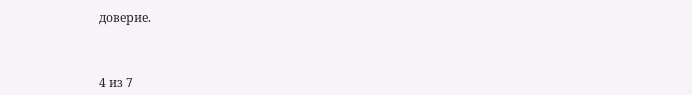доверие.



4 из 7